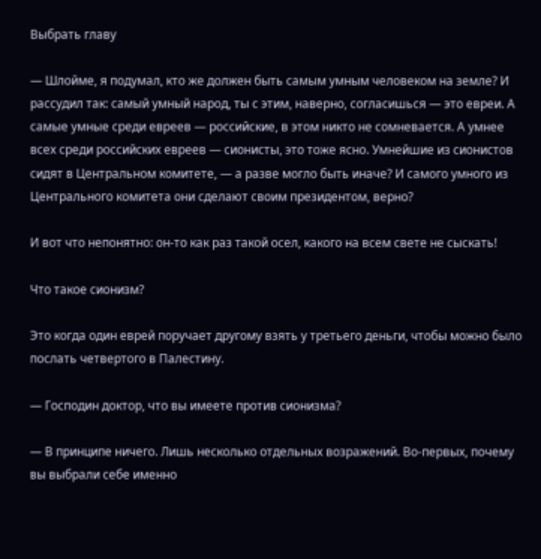Выбрать главу

— Шлойме, я подумал, кто же должен быть самым умным человеком на земле? И рассудил так: самый умный народ, ты с этим, наверно, согласишься — это евреи. А самые умные среди евреев — российские, в этом никто не сомневается. А умнее всех среди российских евреев — сионисты, это тоже ясно. Умнейшие из сионистов сидят в Центральном комитете, — а разве могло быть иначе? И самого умного из Центрального комитета они сделают своим президентом, верно?

И вот что непонятно: он-то как раз такой осел, какого на всем свете не сыскать!

Что такое сионизм?

Это когда один еврей поручает другому взять у третьего деньги, чтобы можно было послать четвертого в Палестину.

— Господин доктор, что вы имеете против сионизма?

— В принципе ничего. Лишь несколько отдельных возражений. Во-первых, почему вы выбрали себе именно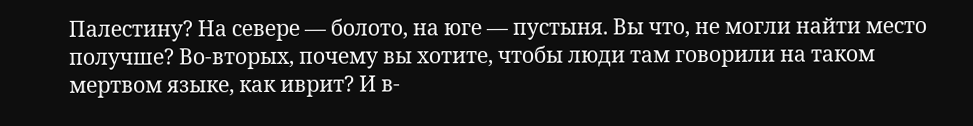Палестину? На севере — болото, на юге — пустыня. Вы что, не могли найти место получше? Во-вторых, почему вы хотите, чтобы люди там говорили на таком мертвом языке, как иврит? И в-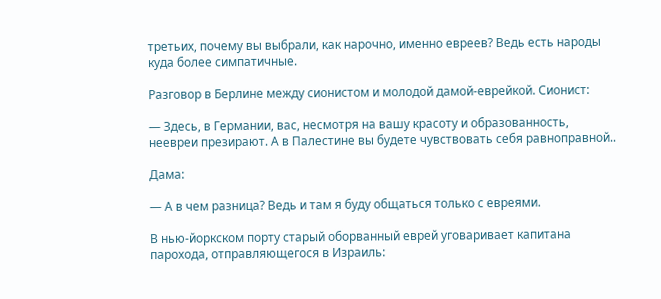третьих, почему вы выбрали, как нарочно, именно евреев? Ведь есть народы куда более симпатичные.

Разговор в Берлине между сионистом и молодой дамой-еврейкой. Сионист:

— Здесь, в Германии, вас, несмотря на вашу красоту и образованность, неевреи презирают. А в Палестине вы будете чувствовать себя равноправной..

Дама:

— А в чем разница? Ведь и там я буду общаться только с евреями.

В нью-йоркском порту старый оборванный еврей уговаривает капитана парохода, отправляющегося в Израиль: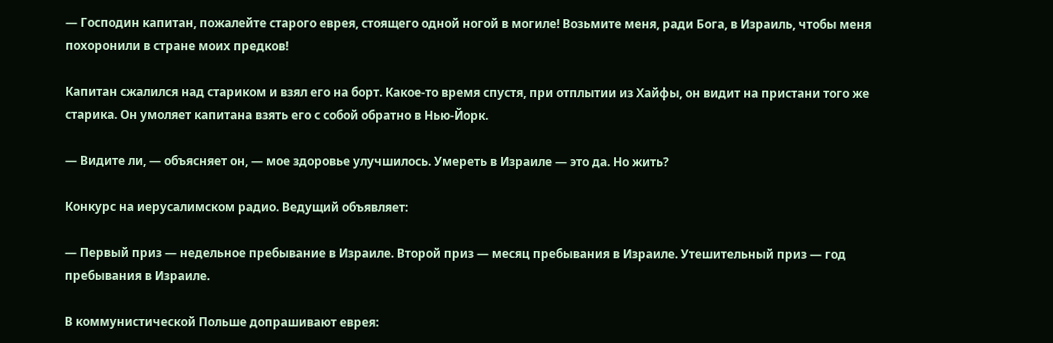— Господин капитан, пожалейте старого еврея, стоящего одной ногой в могиле! Возьмите меня, ради Бога, в Израиль, чтобы меня похоронили в стране моих предков!

Капитан сжалился над стариком и взял его на борт. Какое-то время спустя, при отплытии из Хайфы, он видит на пристани того же старика. Он умоляет капитана взять его с собой обратно в Нью-Йорк.

— Видите ли, — объясняет он, — мое здоровье улучшилось. Умереть в Израиле — это да. Но жить?

Конкурс на иерусалимском радио. Ведущий объявляет:

— Первый приз — недельное пребывание в Израиле. Второй приз — месяц пребывания в Израиле. Утешительный приз — год пребывания в Израиле.

В коммунистической Польше допрашивают еврея: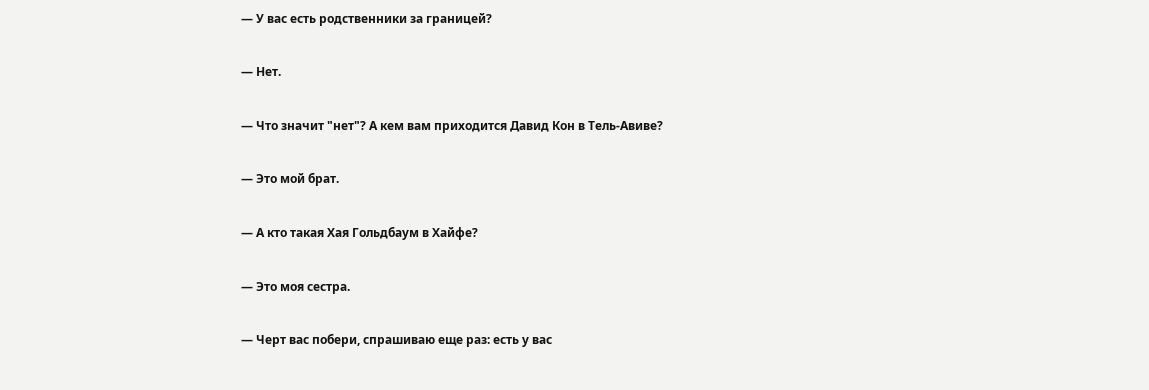— У вас есть родственники за границей?

— Нет.

— Что значит "нет"? А кем вам приходится Давид Кон в Тель-Авиве?

— Это мой брат.

— А кто такая Хая Гольдбаум в Хайфе?

— Это моя сестра.

— Черт вас побери, спрашиваю еще раз: есть у вас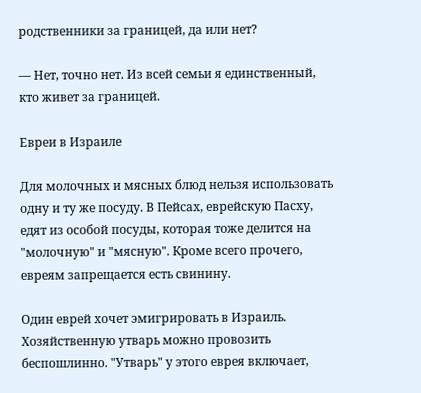родственники за границей, да или нет?

— Нет, точно нет. Из всей семьи я единственный, кто живет за границей.

Евреи в Израиле

Для молочных и мясных блюд нельзя использовать одну и ту же посуду. В Пейсах, еврейскую Пасху, едят из особой посуды, которая тоже делится на "молочную" и "мясную". Кроме всего прочего, евреям запрещается есть свинину.

Один еврей хочет эмигрировать в Израиль. Хозяйственную утварь можно провозить беспошлинно. "Утварь" у этого еврея включает,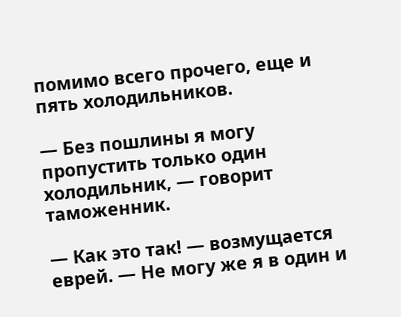помимо всего прочего, еще и пять холодильников.

— Без пошлины я могу пропустить только один холодильник, — говорит таможенник.

— Как это так! — возмущается еврей. — Не могу же я в один и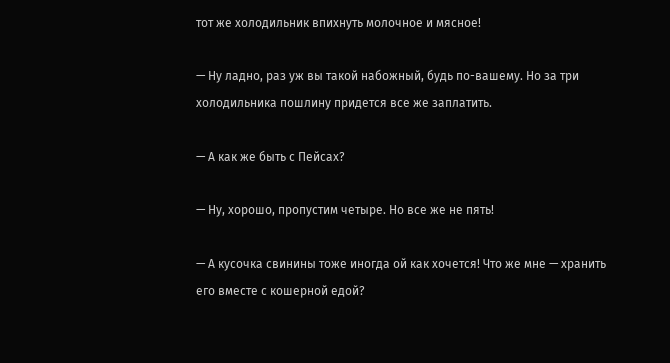тот же холодильник впихнуть молочное и мясное!

— Ну ладно, раз уж вы такой набожный, будь по-вашему. Но за три холодильника пошлину придется все же заплатить.

— А как же быть с Пейсах?

— Ну, хорошо, пропустим четыре. Но все же не пять!

— А кусочка свинины тоже иногда ой как хочется! Что же мне — хранить его вместе с кошерной едой?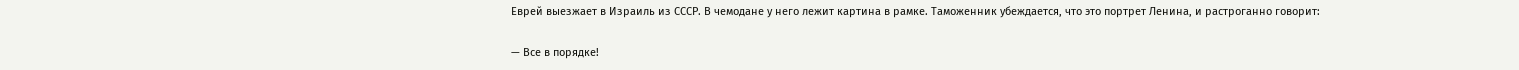Еврей выезжает в Израиль из СССР. В чемодане у него лежит картина в рамке. Таможенник убеждается, что это портрет Ленина, и растроганно говорит:

— Все в порядке!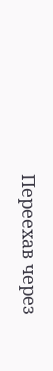Переехав через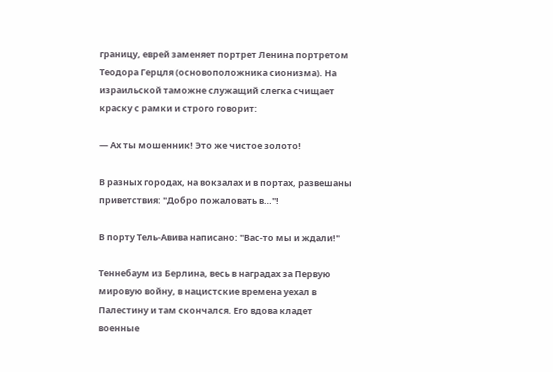границу, еврей заменяет портрет Ленина портретом Теодора Герцля (основоположника сионизма). На израильской таможне служащий слегка счищает краску с рамки и строго говорит:

— Ах ты мошенник! Это же чистое золото!

В разных городах, на вокзалах и в портах, развешаны приветствия: "Добро пожаловать в…"!

В порту Тель-Авива написано: "Вас-то мы и ждали!"

Теннебаум из Берлина, весь в наградах за Первую мировую войну, в нацистские времена уехал в Палестину и там скончался. Его вдова кладет военные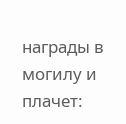награды в могилу и плачет: